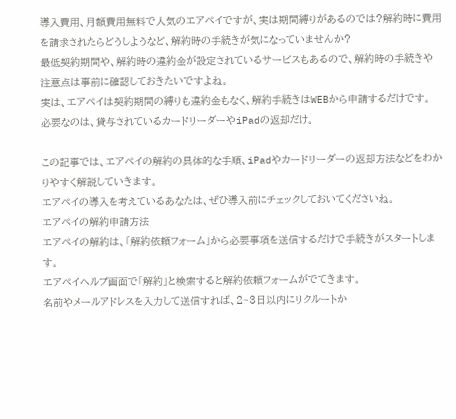導入費用、月額費用無料で人気のエアペイですが、実は期間縛りがあるのでは?解約時に費用を請求されたらどうしようなど、解約時の手続きが気になっていませんか?
最低契約期間や、解約時の違約金が設定されているサービスもあるので、解約時の手続きや注意点は事前に確認しておきたいですよね。
実は、エアペイは契約期間の縛りも違約金もなく、解約手続きはWEBから申請するだけです。
必要なのは、貸与されているカードリーダーやiPadの返却だけ。

この記事では、エアペイの解約の具体的な手順、iPadやカードリーダーの返却方法などをわかりやすく解説していきます。
エアペイの導入を考えているあなたは、ぜひ導入前にチェックしておいてくださいね。
エアペイの解約申請方法
エアペイの解約は、「解約依頼フォーム」から必要事項を送信するだけで手続きがスタートします。
エアペイヘルプ画面で「解約」と検索すると解約依頼フォームがでてきます。
名前やメールアドレスを入力して送信すれば、2~3日以内にリクルートか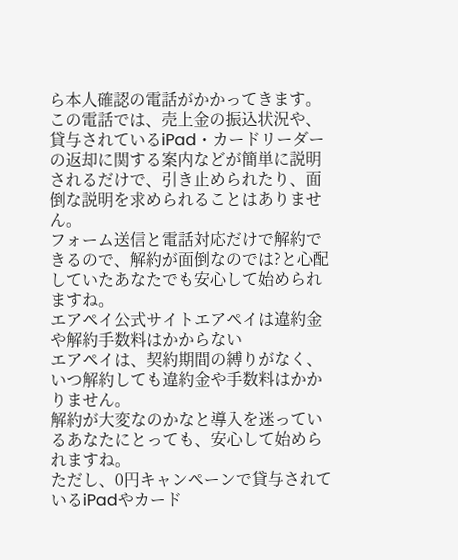ら本人確認の電話がかかってきます。
この電話では、売上金の振込状況や、貸与されているiPad・カードリーダーの返却に関する案内などが簡単に説明されるだけで、引き止められたり、面倒な説明を求められることはありません。
フォーム送信と電話対応だけで解約できるので、解約が面倒なのでは?と心配していたあなたでも安心して始められますね。
エアペイ公式サイトエアペイは違約金や解約手数料はかからない
エアペイは、契約期間の縛りがなく、いつ解約しても違約金や手数料はかかりません。
解約が大変なのかなと導入を迷っているあなたにとっても、安心して始められますね。
ただし、0円キャンペーンで貸与されているiPadやカード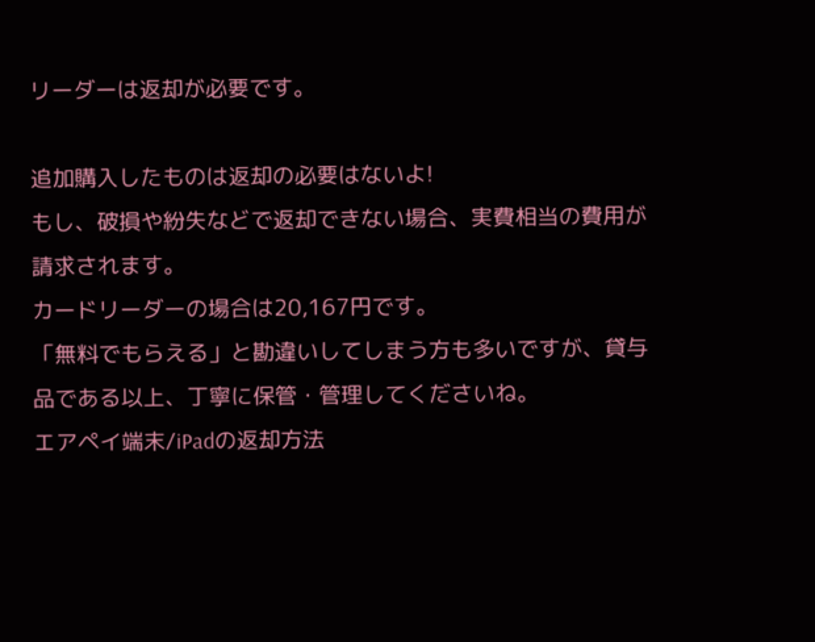リーダーは返却が必要です。

追加購入したものは返却の必要はないよ!
もし、破損や紛失などで返却できない場合、実費相当の費用が請求されます。
カードリーダーの場合は20,167円です。
「無料でもらえる」と勘違いしてしまう方も多いですが、貸与品である以上、丁寧に保管・管理してくださいね。
エアペイ端末/iPadの返却方法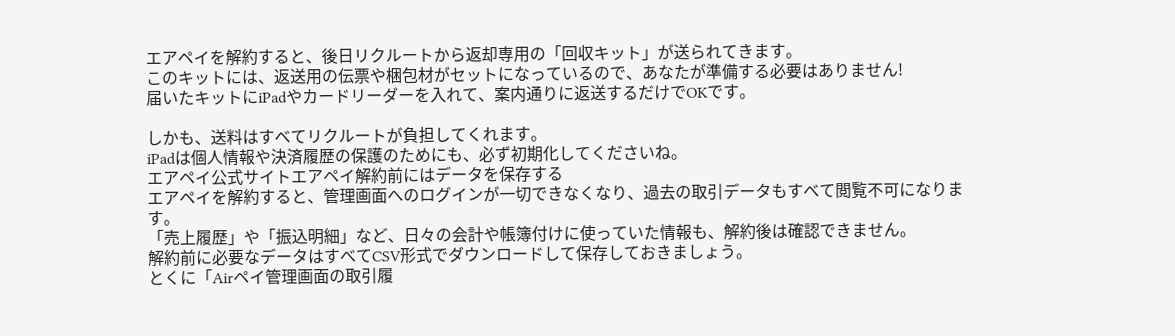エアペイを解約すると、後日リクルートから返却専用の「回収キット」が送られてきます。
このキットには、返送用の伝票や梱包材がセットになっているので、あなたが準備する必要はありません!
届いたキットにiPadやカードリーダーを入れて、案内通りに返送するだけでOKです。

しかも、送料はすべてリクルートが負担してくれます。
iPadは個人情報や決済履歴の保護のためにも、必ず初期化してくださいね。
エアペイ公式サイトエアペイ解約前にはデータを保存する
エアペイを解約すると、管理画面へのログインが一切できなくなり、過去の取引データもすべて閲覧不可になります。
「売上履歴」や「振込明細」など、日々の会計や帳簿付けに使っていた情報も、解約後は確認できません。
解約前に必要なデータはすべてCSV形式でダウンロードして保存しておきましょう。
とくに「Airペイ管理画面の取引履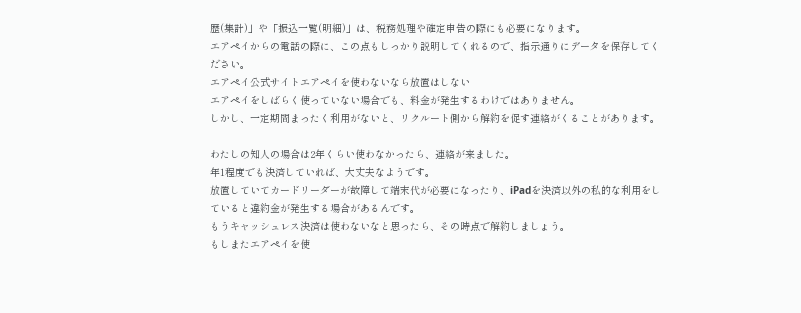歴(集計)」や「振込一覧(明細)」は、税務処理や確定申告の際にも必要になります。
エアペイからの電話の際に、この点もしっかり説明してくれるので、指示通りにデータを保存してください。
エアペイ公式サイトエアペイを使わないなら放置はしない
エアペイをしばらく使っていない場合でも、料金が発生するわけではありません。
しかし、一定期間まったく利用がないと、リクルート側から解約を促す連絡がくることがあります。

わたしの知人の場合は2年くらい使わなかったら、連絡が来ました。
年1程度でも決済していれば、大丈夫なようです。
放置していてカードリーダーが故障して端末代が必要になったり、iPadを決済以外の私的な利用をしていると違約金が発生する場合があるんです。
もうキャッシュレス決済は使わないなと思ったら、その時点で解約しましょう。
もしまたエアペイを使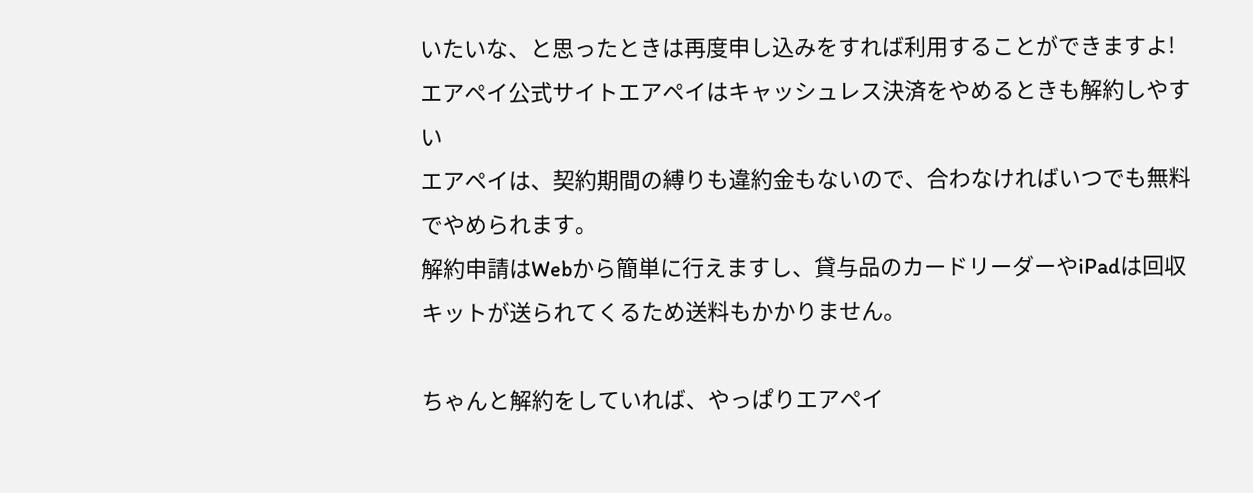いたいな、と思ったときは再度申し込みをすれば利用することができますよ!
エアペイ公式サイトエアペイはキャッシュレス決済をやめるときも解約しやすい
エアペイは、契約期間の縛りも違約金もないので、合わなければいつでも無料でやめられます。
解約申請はWebから簡単に行えますし、貸与品のカードリーダーやiPadは回収キットが送られてくるため送料もかかりません。

ちゃんと解約をしていれば、やっぱりエアペイ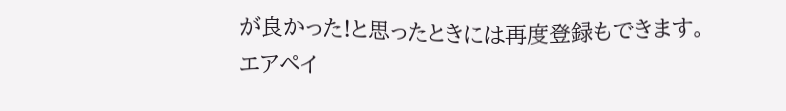が良かった!と思ったときには再度登録もできます。
エアペイ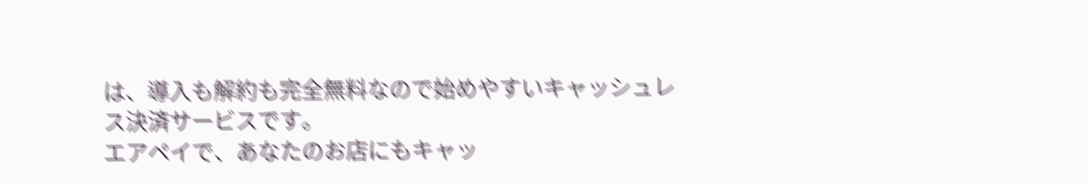は、導入も解約も完全無料なので始めやすいキャッシュレス決済サービスです。
エアペイで、あなたのお店にもキャッ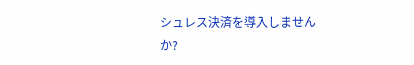シュレス決済を導入しませんか?